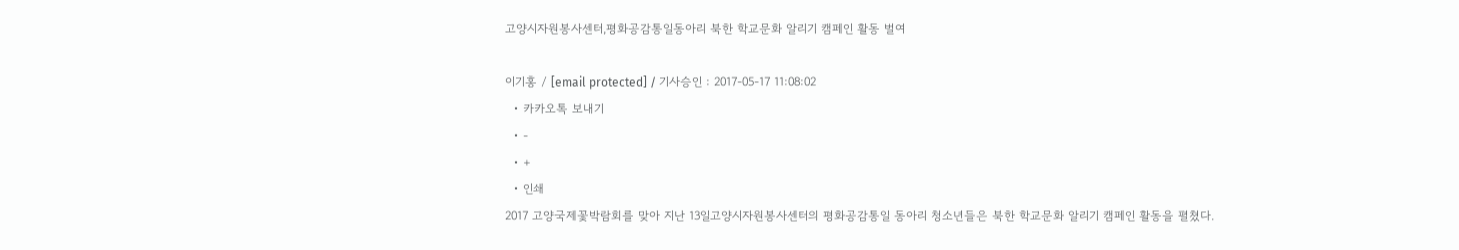고양시자원봉사센터,평화공감통일동아리 북한 학교문화 알리기 캠페인 활동 벌여

이기홍 / [email protected] / 기사승인 : 2017-05-17 11:08:02
  • 카카오톡 보내기
  • -
  • +
  • 인쇄
2017 고양국제꽃박람회를 맞아 지난 13일고양시자원봉사센터의 평화공감통일 동아리 청소년들은 북한 학교문화 알리기 캠페인 활동을 펼쳤다.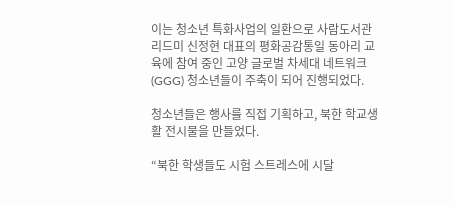이는 청소년 특화사업의 일환으로 사람도서관 리드미 신정현 대표의 평화공감통일 동아리 교육에 참여 중인 고양 글로벌 차세대 네트워크(GGG) 청소년들이 주축이 되어 진행되었다.

청소년들은 행사를 직접 기획하고, 북한 학교생활 전시물을 만들었다.

“북한 학생들도 시험 스트레스에 시달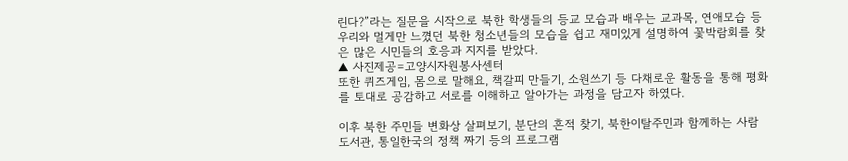린다?”라는 질문을 시작으로 북한 학생들의 등교 모습과 배우는 교과목, 연애모습 등 우리와 멀게만 느꼈던 북한 청소년들의 모습을 쉽고 재미있게 설명하여 꽃박람회를 찾은 많은 시민들의 호응과 지지를 받았다.
▲ 사진제공=고양시자원봉사센터
또한 퀴즈게임, 몸으로 말해요, 책갈피 만들기, 소원쓰기 등 다채로운 활동을 통해 평화를 토대로 공감하고 서로를 이해하고 알아가는 과정을 담고자 하였다.

이후 북한 주민들 변화상 살펴보기, 분단의 흔적 찾기, 북한이탈주민과 함께하는 사람도서관, 통일한국의 정책 짜기 등의 프로그램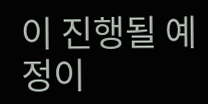이 진행될 예정이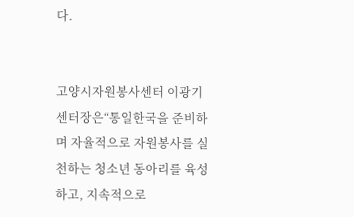다.


고양시자원봉사센터 이광기 센터장은“통일한국을 준비하며 자율적으로 자원봉사를 실천하는 청소년 동아리를 육성하고, 지속적으로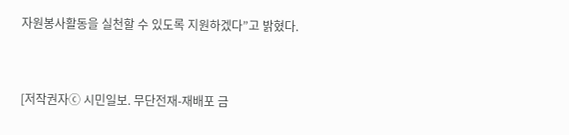자원봉사활동을 실천할 수 있도록 지원하겠다”고 밝혔다.


[저작권자ⓒ 시민일보. 무단전재-재배포 금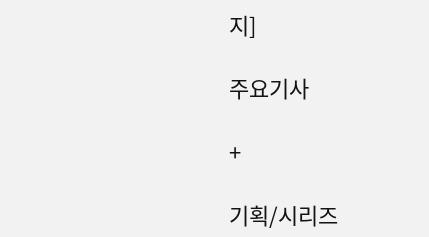지]

주요기사

+

기획/시리즈